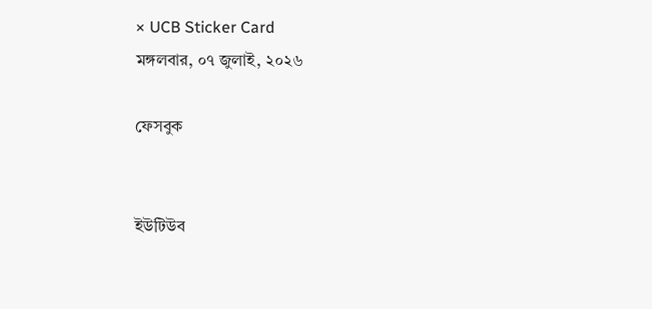× UCB Sticker Card
মঙ্গলবার, ০৭ জুলাই, ২০২৬

ফেসবুক


ইউটিউব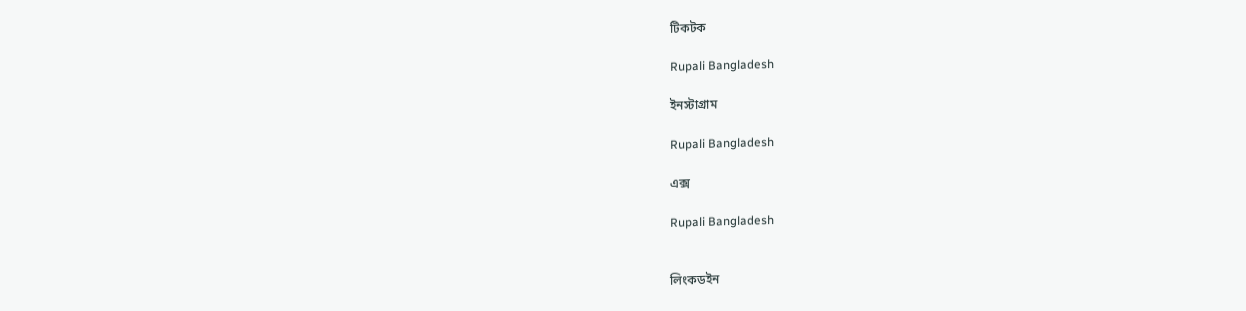টিকটক

Rupali Bangladesh

ইনস্টাগ্রাম

Rupali Bangladesh

এক্স

Rupali Bangladesh


লিংকডইন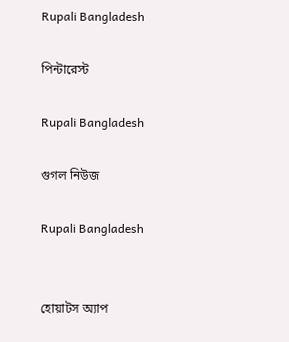Rupali Bangladesh

পিন্টারেস্ট

Rupali Bangladesh

গুগল নিউজ

Rupali Bangladesh


হোয়াটস অ্যাপ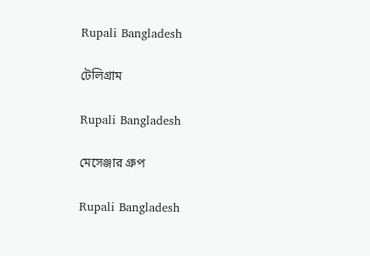Rupali Bangladesh

টেলিগ্রাম

Rupali Bangladesh

মেসেঞ্জার গ্রুপ

Rupali Bangladesh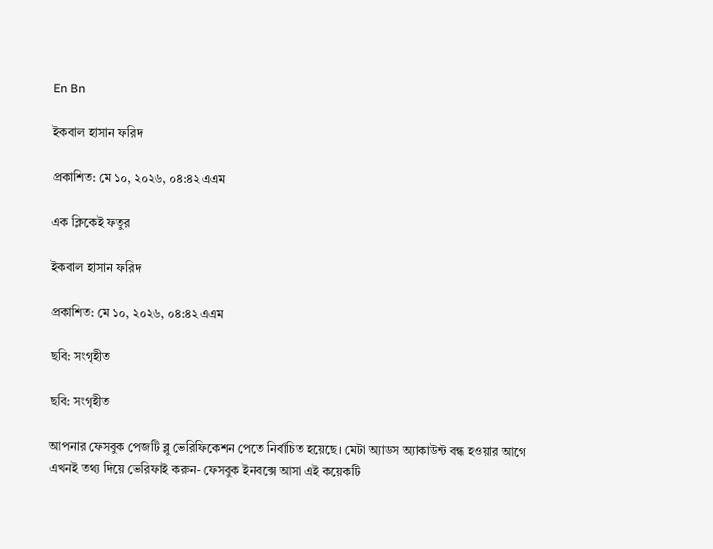En Bn

ইকবাল হাসান ফরিদ

প্রকাশিত: মে ১০, ২০২৬, ০৪:৪২ এএম

এক ক্লিকেই ফতুর

ইকবাল হাসান ফরিদ

প্রকাশিত: মে ১০, ২০২৬, ০৪:৪২ এএম

ছবি: সংগৃহীত

ছবি: সংগৃহীত

আপনার ফেসবুক পেজটি ব্লু ভেরিফিকেশন পেতে নির্বাচিত হয়েছে। মেটা অ্যাডস অ্যাকাউন্ট বন্ধ হওয়ার আগে এখনই তথ্য দিয়ে ভেরিফাই করুন- ফেসবুক ইনবক্সে আসা এই কয়েকটি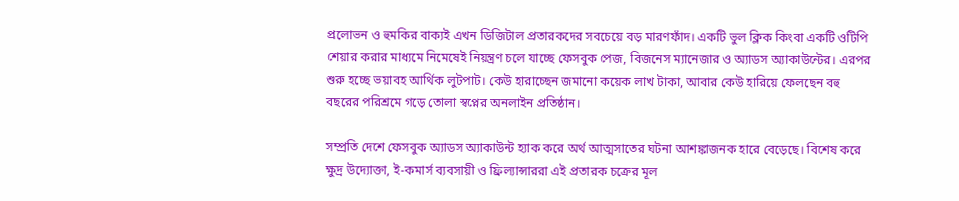প্রলোভন ও হুমকির বাক্যই এখন ডিজিটাল প্রতারকদের সবচেয়ে বড় মারণফাঁদ। একটি ভুল ক্লিক কিংবা একটি ওটিপি শেয়ার করার মাধ্যমে নিমেষেই নিয়ন্ত্রণ চলে যাচ্ছে ফেসবুক পেজ, বিজনেস ম্যানেজার ও অ্যাডস অ্যাকাউন্টের। এরপর শুরু হচ্ছে ভয়াবহ আর্থিক লুটপাট। কেউ হারাচ্ছেন জমানো কয়েক লাখ টাকা, আবার কেউ হারিয়ে ফেলছেন বহু বছরের পরিশ্রমে গড়ে তোলা স্বপ্নের অনলাইন প্রতিষ্ঠান।

সম্প্রতি দেশে ফেসবুক অ্যাডস অ্যাকাউন্ট হ্যাক করে অর্থ আত্মসাতের ঘটনা আশঙ্কাজনক হারে বেড়েছে। বিশেষ করে ক্ষুদ্র উদ্যোক্তা, ই-কমার্স ব্যবসায়ী ও ফ্রিল্যান্সাররা এই প্রতারক চক্রের মূল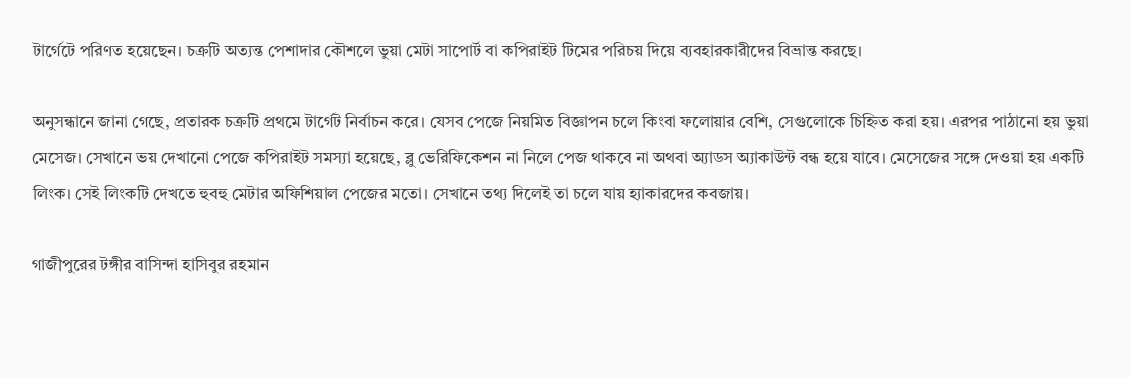টার্গেটে পরিণত হয়েছেন। চক্রটি অত্যন্ত পেশাদার কৌশলে ভুয়া মেটা সাপোর্ট বা কপিরাইট টিমের পরিচয় দিয়ে ব্যবহারকারীদের বিভ্রান্ত করছে।

অনুসন্ধানে জানা গেছে, প্রতারক চক্রটি প্রথমে টার্গেট নির্বাচন করে। যেসব পেজে নিয়মিত বিজ্ঞাপন চলে কিংবা ফলোয়ার বেশি, সেগুলোকে চিহ্নিত করা হয়। এরপর পাঠানো হয় ভুয়া মেসেজ। সেখানে ভয় দেখানো পেজে কপিরাইট সমস্যা হয়েছে, ব্লু ভেরিফিকেশন না নিলে পেজ থাকবে না অথবা অ্যাডস অ্যাকাউন্ট বন্ধ হয়ে যাবে। মেসেজের সঙ্গে দেওয়া হয় একটি লিংক। সেই লিংকটি দেখতে হুবহু মেটার অফিশিয়াল পেজের মতো। সেখানে তথ্য দিলেই তা চলে যায় হ্যাকারদের কবজায়।

গাজীপুরের টঙ্গীর বাসিন্দা হাসিবুর রহমান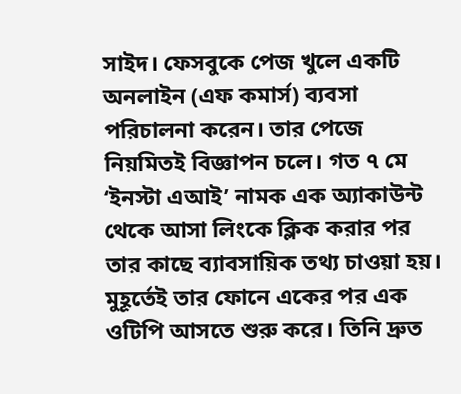সাইদ। ফেসবুকে পেজ খুলে একটি অনলাইন (এফ কমার্স) ব্যবসা পরিচালনা করেন। তার পেজে নিয়মিতই বিজ্ঞাপন চলে। গত ৭ মে ‘ইনস্টা এআই’ নামক এক অ্যাকাউন্ট থেকে আসা লিংকে ক্লিক করার পর তার কাছে ব্যাবসায়িক তথ্য চাওয়া হয়। মুহূর্তেই তার ফোনে একের পর এক ওটিপি আসতে শুরু করে। তিনি দ্রুত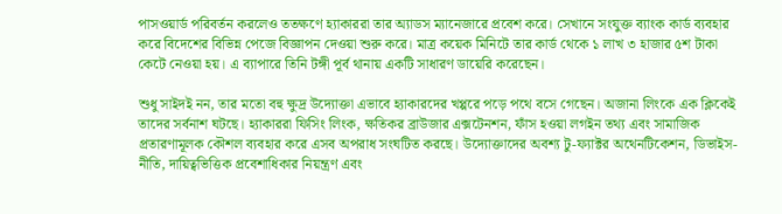পাসওয়ার্ড পরিবর্তন করলেও ততক্ষণে হ্যাকাররা তার অ্যাডস ম্যানেজারে প্রবেশ করে। সেখানে সংযুক্ত ব্যাংক কার্ড ব্যবহার করে বিদেশের বিভিন্ন পেজে বিজ্ঞাপন দেওয়া শুরু করে। মাত্র কয়েক মিনিটে তার কার্ড থেকে ১ লাখ ৩ হাজার ৫শ টাকা কেটে নেওয়া হয়। এ ব্যাপারে তিনি টঙ্গী পূর্ব থানায় একটি সাধারণ ডায়েরি করেছেন।

শুধু সাইদই নন, তার মতো বহু ক্ষুদ্র উদ্যোক্তা এভাবে হ্যাকারদের খপ্পরে পড়ে পথে বসে গেছেন। অজানা লিংকে এক ক্লিকেই তাদের সর্বনাশ ঘটছে। হ্যাকাররা ফিসিং লিংক, ক্ষতিকর ব্রাউজার এক্সটেনশন, ফাঁস হওয়া লগইন তথ্য এবং সামাজিক প্রতারণামূলক কৌশল ব্যবহার করে এসব অপরাধ সংঘটিত করছে। উদ্যোক্তাদের অবশ্য টু-ফ্যাক্টর অথেনটিকেশন, ডিভাইস-নীতি, দায়িত্বভিত্তিক প্রবেশাধিকার নিয়ন্ত্রণ এবং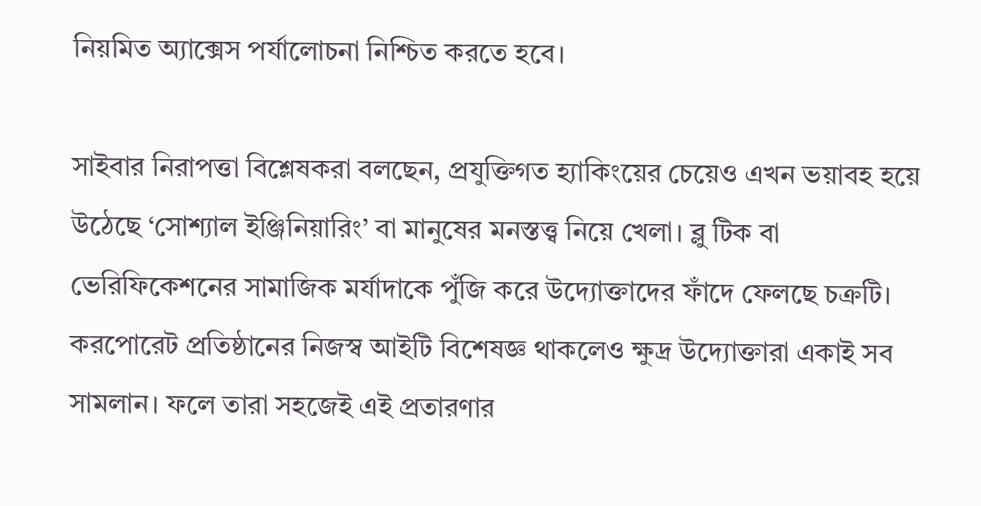নিয়মিত অ্যাক্সেস পর্যালোচনা নিশ্চিত করতে হবে।

সাইবার নিরাপত্তা বিশ্লেষকরা বলছেন, প্রযুক্তিগত হ্যাকিংয়ের চেয়েও এখন ভয়াবহ হয়ে উঠেছে ‘সোশ্যাল ইঞ্জিনিয়ারিং’ বা মানুষের মনস্তত্ত্ব নিয়ে খেলা। ব্লু টিক বা ভেরিফিকেশনের সামাজিক মর্যাদাকে পুঁজি করে উদ্যোক্তাদের ফাঁদে ফেলছে চক্রটি। করপোরেট প্রতিষ্ঠানের নিজস্ব আইটি বিশেষজ্ঞ থাকলেও ক্ষুদ্র উদ্যোক্তারা একাই সব সামলান। ফলে তারা সহজেই এই প্রতারণার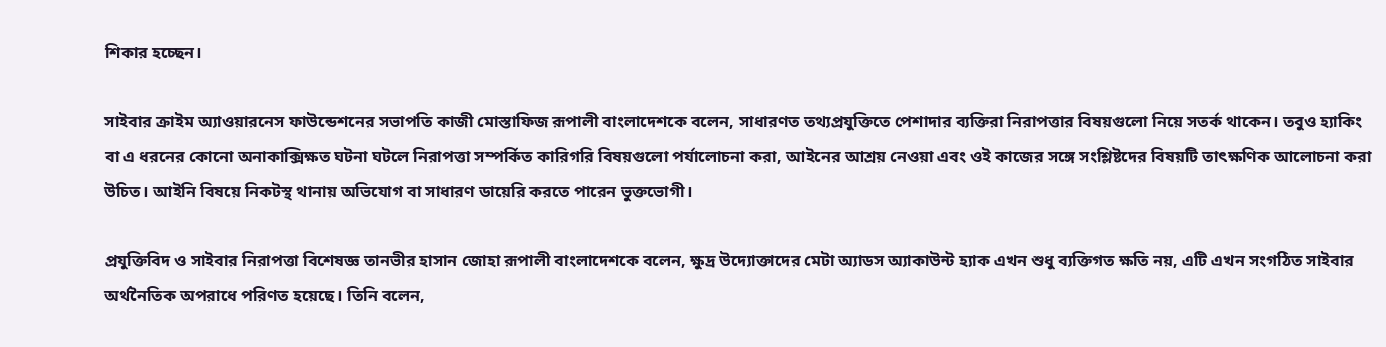শিকার হচ্ছেন।

সাইবার ক্রাইম অ্যাওয়ারনেস ফাউন্ডেশনের সভাপতি কাজী মোস্তাফিজ রূপালী বাংলাদেশকে বলেন, সাধারণত তথ্যপ্রযুক্তিতে পেশাদার ব্যক্তিরা নিরাপত্তার বিষয়গুলো নিয়ে সতর্ক থাকেন। তবুও হ্যাকিং বা এ ধরনের কোনো অনাকাক্সিক্ষত ঘটনা ঘটলে নিরাপত্তা সম্পর্কিত কারিগরি বিষয়গুলো পর্যালোচনা করা, আইনের আশ্রয় নেওয়া এবং ওই কাজের সঙ্গে সংশ্লিষ্টদের বিষয়টি তাৎক্ষণিক আলোচনা করা উচিত। আইনি বিষয়ে নিকটস্থ থানায় অভিযোগ বা সাধারণ ডায়েরি করতে পারেন ভুক্তভোগী।

প্রযুক্তিবিদ ও সাইবার নিরাপত্তা বিশেষজ্ঞ তানভীর হাসান জোহা রূপালী বাংলাদেশকে বলেন, ক্ষুদ্র উদ্যোক্তাদের মেটা অ্যাডস অ্যাকাউন্ট হ্যাক এখন শুধু ব্যক্তিগত ক্ষতি নয়, এটি এখন সংগঠিত সাইবার অর্থনৈতিক অপরাধে পরিণত হয়েছে। তিনি বলেন,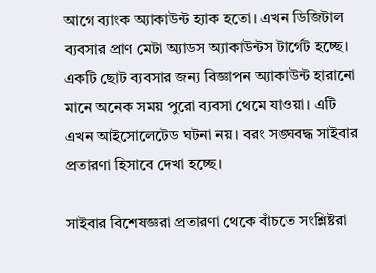আগে ব্যাংক অ্যাকাউন্ট হ্যাক হতো। এখন ডিজিটাল ব্যবসার প্রাণ মেটা অ্যাডস অ্যাকাউন্টস টার্গেট হচ্ছে। একটি ছোট ব্যবসার জন্য বিজ্ঞাপন অ্যাকাউন্ট হারানো মানে অনেক সময় পুরো ব্যবসা থেমে যাওয়া। এটি এখন আইসোলেটেড ঘটনা নয়। বরং সঙ্ঘবদ্ধ সাইবার প্রতারণা হিসাবে দেখা হচ্ছে।

সাইবার বিশেষজ্ঞরা প্রতারণা থেকে বাঁচতে সংশ্লিষ্টরা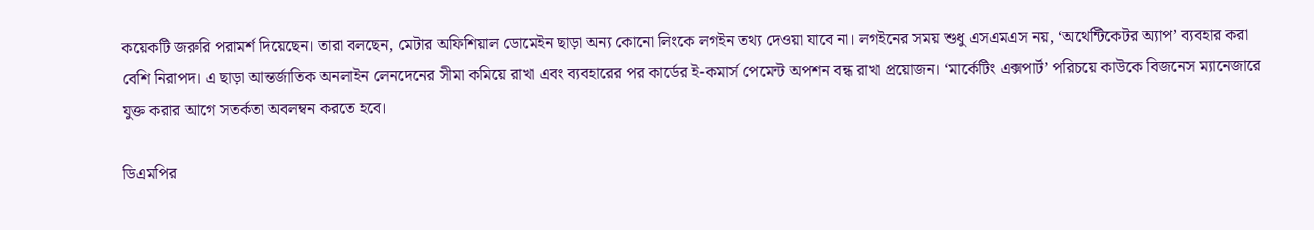কয়েকটি জরুরি পরামর্শ দিয়েছেন। তারা বলছেন, মেটার অফিশিয়াল ডোমেইন ছাড়া অন্য কোনো লিংকে লগইন তথ্য দেওয়া যাবে না। লগইনের সময় শুধু এসএমএস নয়, ‘অথেন্টিকেটর অ্যাপ’ ব্যবহার করা বেশি নিরাপদ। এ ছাড়া আন্তর্জাতিক অনলাইন লেনদেনের সীমা কমিয়ে রাখা এবং ব্যবহারের পর কার্ডের ই-কমার্স পেমেন্ট অপশন বন্ধ রাখা প্রয়োজন। ‘মার্কেটিং এক্সপার্ট’ পরিচয়ে কাউকে বিজনেস ম্যানেজারে যুক্ত করার আগে সতর্কতা অবলম্বন করতে হবে।

ডিএমপির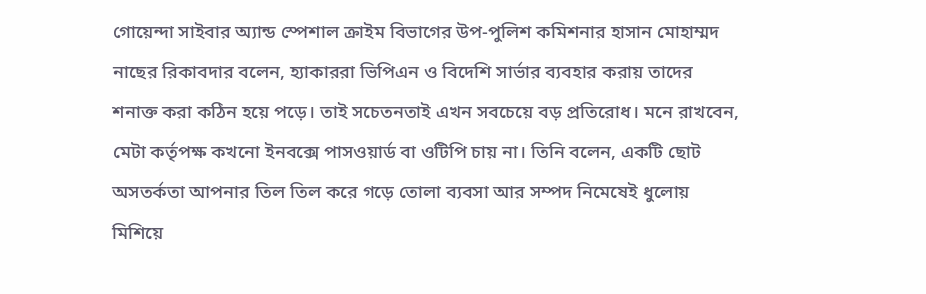গোয়েন্দা সাইবার অ্যান্ড স্পেশাল ক্রাইম বিভাগের উপ-পুলিশ কমিশনার হাসান মোহাম্মদ নাছের রিকাবদার বলেন, হ্যাকাররা ভিপিএন ও বিদেশি সার্ভার ব্যবহার করায় তাদের শনাক্ত করা কঠিন হয়ে পড়ে। তাই সচেতনতাই এখন সবচেয়ে বড় প্রতিরোধ। মনে রাখবেন, মেটা কর্তৃপক্ষ কখনো ইনবক্সে পাসওয়ার্ড বা ওটিপি চায় না। তিনি বলেন, একটি ছোট অসতর্কতা আপনার তিল তিল করে গড়ে তোলা ব্যবসা আর সম্পদ নিমেষেই ধুলোয় মিশিয়ে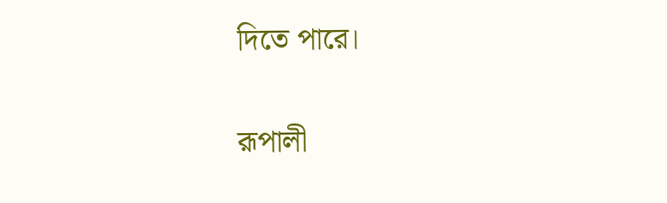দিতে পারে।

রূপালী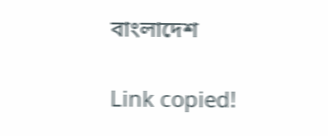বাংলাদেশ

Link copied!